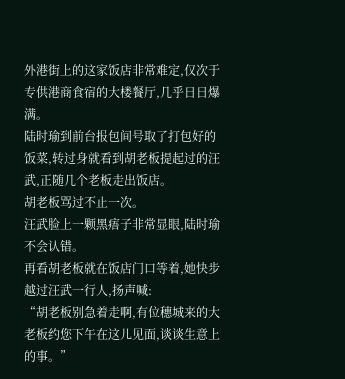外港街上的这家饭店非常难定,仅次于专供港商食宿的大楼餐厅,几乎日日爆满。
陆时瑜到前台报包间号取了打包好的饭菜,转过身就看到胡老板提起过的汪武,正随几个老板走出饭店。
胡老板骂过不止一次。
汪武脸上一颗黑痦子非常显眼,陆时瑜不会认错。
再看胡老板就在饭店门口等着,她快步越过汪武一行人,扬声喊:
“胡老板别急着走啊,有位穗城来的大老板约您下午在这儿见面,谈谈生意上的事。”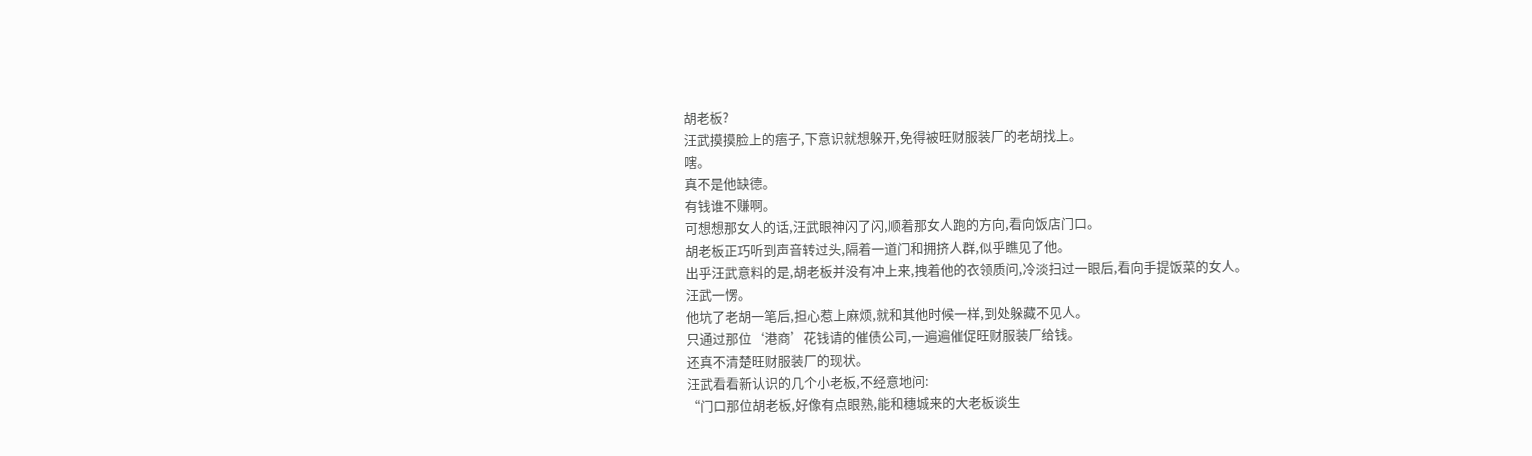胡老板?
汪武摸摸脸上的痦子,下意识就想躲开,免得被旺财服装厂的老胡找上。
嗐。
真不是他缺德。
有钱谁不赚啊。
可想想那女人的话,汪武眼神闪了闪,顺着那女人跑的方向,看向饭店门口。
胡老板正巧听到声音转过头,隔着一道门和拥挤人群,似乎瞧见了他。
出乎汪武意料的是,胡老板并没有冲上来,拽着他的衣领质问,冷淡扫过一眼后,看向手提饭菜的女人。
汪武一愣。
他坑了老胡一笔后,担心惹上麻烦,就和其他时候一样,到处躲藏不见人。
只通过那位‘港商’花钱请的催债公司,一遍遍催促旺财服装厂给钱。
还真不清楚旺财服装厂的现状。
汪武看看新认识的几个小老板,不经意地问:
“门口那位胡老板,好像有点眼熟,能和穗城来的大老板谈生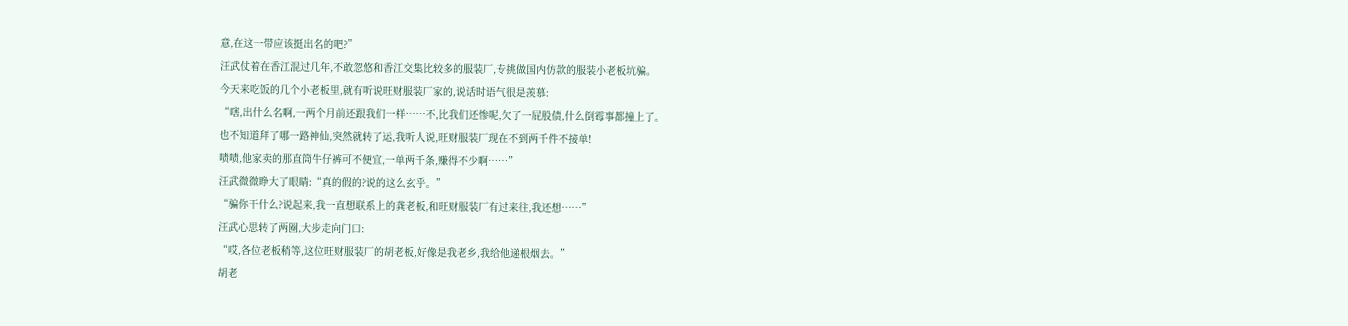意,在这一带应该挺出名的吧?”
汪武仗着在香江混过几年,不敢忽悠和香江交集比较多的服装厂,专挑做国内仿款的服装小老板坑骗。
今天来吃饭的几个小老板里,就有听说旺财服装厂家的,说话时语气很是羡慕:
“嗐,出什么名啊,一两个月前还跟我们一样……不,比我们还惨呢,欠了一屁股债,什么倒霉事都撞上了。
也不知道拜了哪一路神仙,突然就转了运,我听人说,旺财服装厂现在不到两千件不接单!
啧啧,他家卖的那直筒牛仔裤可不便宜,一单两千条,赚得不少啊……”
汪武微微睁大了眼睛:“真的假的?说的这么玄乎。”
“骗你干什么?说起来,我一直想联系上的龚老板,和旺财服装厂有过来往,我还想……”
汪武心思转了两圈,大步走向门口:
“哎,各位老板稍等,这位旺财服装厂的胡老板,好像是我老乡,我给他递根烟去。”
胡老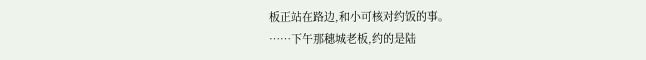板正站在路边,和小可核对约饭的事。
……下午那穗城老板,约的是陆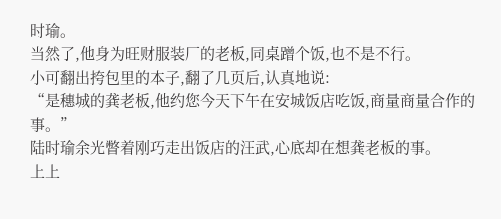时瑜。
当然了,他身为旺财服装厂的老板,同桌蹭个饭,也不是不行。
小可翻出挎包里的本子,翻了几页后,认真地说:
“是穗城的龚老板,他约您今天下午在安城饭店吃饭,商量商量合作的事。”
陆时瑜余光瞥着刚巧走出饭店的汪武,心底却在想龚老板的事。
上上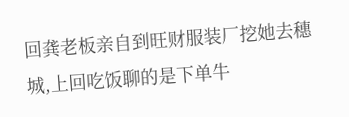回龚老板亲自到旺财服装厂挖她去穗城,上回吃饭聊的是下单牛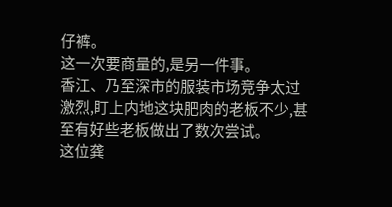仔裤。
这一次要商量的,是另一件事。
香江、乃至深市的服装市场竞争太过激烈,盯上内地这块肥肉的老板不少,甚至有好些老板做出了数次尝试。
这位龚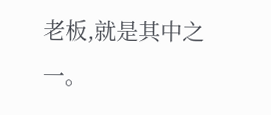老板,就是其中之一。